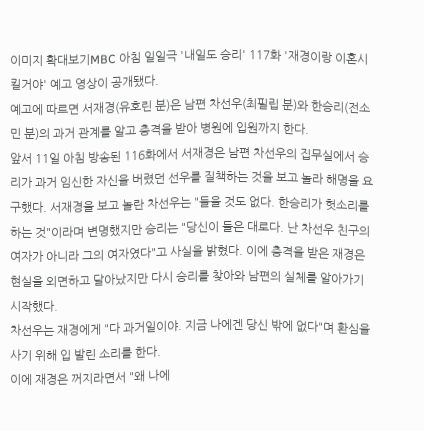이미지 확대보기MBC 아침 일일극 '내일도 승리' 117화 '재경이랑 이혼시킬거야' 예고 영상이 공개됐다.
예고에 따르면 서재경(유호린 분)은 남편 차선우(최필립 분)와 한승리(전소민 분)의 과거 관계를 알고 충격을 받아 병원에 입원까지 한다.
앞서 11일 아침 방송된 116화에서 서재경은 남편 차선우의 집무실에서 승리가 과거 임신한 자신을 버렸던 선우를 질책하는 것을 보고 놀라 해명을 요구했다. 서재경을 보고 놀란 차선우는 "들을 것도 없다. 한승리가 헛소리를 하는 것"이라며 변명했지만 승리는 "당신이 들은 대로다. 난 차선우 친구의 여자가 아니라 그의 여자였다"고 사실을 밝혔다. 이에 충격을 받은 재경은 현실을 외면하고 달아났지만 다시 승리를 찾아와 남편의 실체를 알아가기 시작했다.
차선우는 재경에게 "다 과거일이야. 지금 나에겐 당신 밖에 없다"며 환심을 사기 위해 입 발린 소리를 한다.
이에 재경은 꺼지라면서 "왜 나에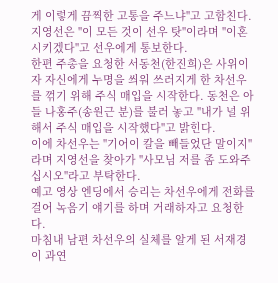게 이렇게 끔찍한 고통을 주느냐"고 고함친다. 지영선은 "이 모든 것이 선우 탓"이라며 "이혼시키겠다"고 선우에게 통보한다.
한편 주총을 요청한 서동천(한진희)은 사위이자 자신에게 누명을 씌워 쓰러지게 한 차선우를 꺾기 위해 주식 매입을 시작한다. 동천은 아들 나홍주(송원근 분)를 불러 놓고 "내가 널 위해서 주식 매입을 시작했다"고 밝힌다.
이에 차선우는 "기어이 칼을 빼들었단 말이지"라며 지영선을 찾아가 "사모님 저를 좀 도와주십시오"라고 부탁한다.
예고 영상 엔딩에서 승리는 차선우에게 전화를 걸어 녹음기 얘기를 하며 거래하자고 요청한다.
마침내 남편 차선우의 실체를 알게 된 서재경이 과연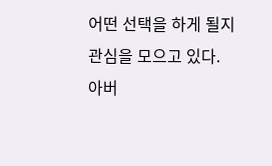어떤 선택을 하게 될지 관심을 모으고 있다.
아버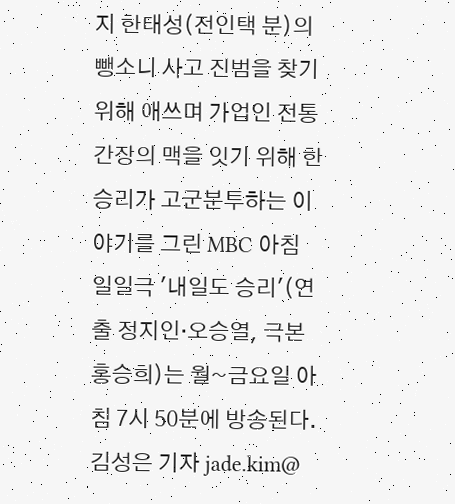지 한태성(전인택 분)의 뺑소니 사고 진범을 찾기 위해 애쓰며 가업인 전통간장의 맥을 잇기 위해 한승리가 고군분투하는 이야기를 그린 MBC 아침 일일극 '내일도 승리'(연출 정지인·오승열, 극본 홍승희)는 월~금요일 아침 7시 50분에 방송된다.
김성은 기자 jade.kim@